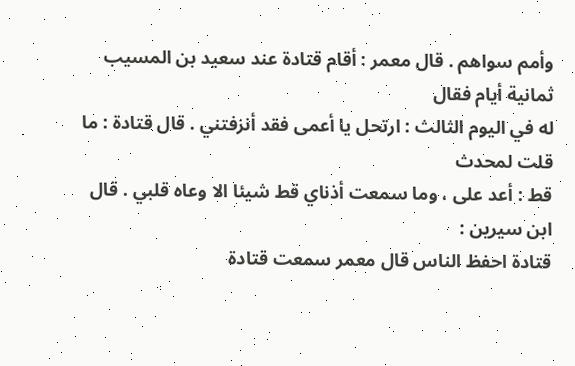وأمم سواهم . قال معمر : أقام قتادة عند سعيد بن المسيب ثمانية أيام فقال
له في اليوم الثالث : ارتحل يا أعمى فقد أنزفتني . قال قتادة : ما قلت لمحدث
قط : أعد على ، وما سمعت أذناي قط شيئا الا وعاه قلبي . قال ابن سيرين :
قتادة احفظ الناس قال معمر سمعت قتادة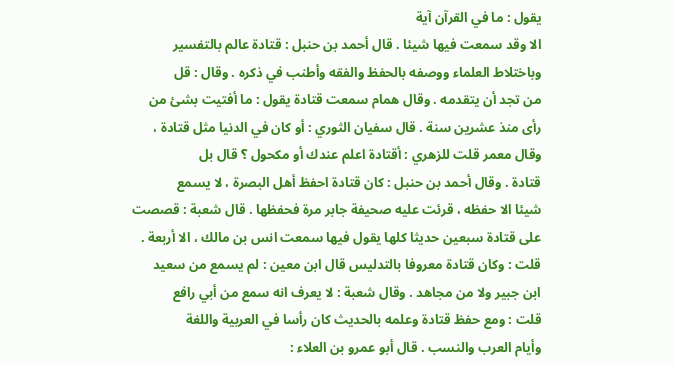يقول : ما في القرآن آية
الا وقد سمعت فيها شيئا . قال أحمد بن حنبل : قتادة عالم بالتفسير
وباختلاط العلماء ووصفه بالحفظ والفقه وأطنب في ذكره . وقال : قل
من تجد أن يتقدمه . وقال همام سمعت قتادة يقول : ما أفتيت بشئ من
رأى منذ عشرين سنة . قال سفيان الثوري : أو كان في الدنيا مثل قتادة ،
وقال معمر قلت للزهري : أقتادة اعلم عندك أو مكحول ؟ قال بل
قتادة . وقال أحمد بن حنبل : كان قتادة احفظ أهل البصرة ، لا يسمع
شيئا الا حفظه ، قرئت عليه صحيفة جابر مرة فحفظها . قال شعبة : قصصت
على قتادة سبعين حديثا كلها يقول فيها سمعت انس بن مالك ، الا أربعة .
قلت : وكان قتادة معروفا بالتدليس قال ابن معين : لم يسمع من سعيد
ابن جبير ولا من مجاهد . وقال شعبة : لا يعرف انه سمع من أبي رافع
قلت : ومع حفظ قتادة وعلمه بالحديث كان رأسا في العربية واللغة
وأيام العرب والنسب . قال أبو عمرو بن العلاء :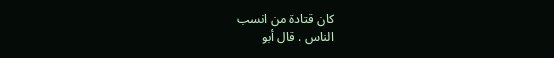كان قتادة من انسب
الناس . قال أبو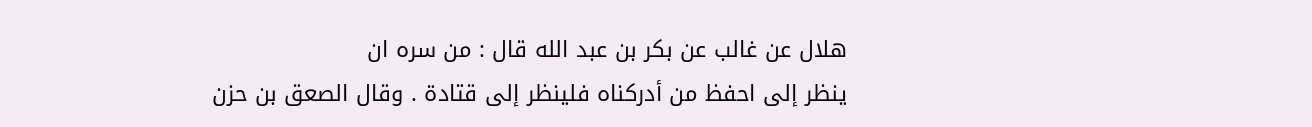هلال عن غالب عن بكر بن عبد الله قال : من سره ان
ينظر إلى احفظ من أدركناه فلينظر إلى قتادة . وقال الصعق بن حزن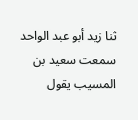ثنا زيد أبو عبد الواحد سمعت سعيد بن المسيب يقول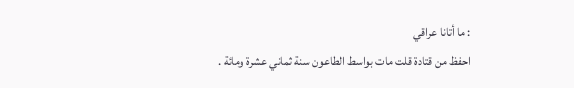: ما أتانا عراقي
احفظ من قتادة قلت مات بواسط الطاعون سنة ثماني عشرة ومائة .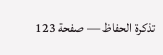تذكرة الحفاظ — صفحة 123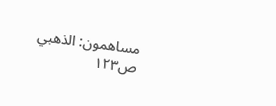مساهمون: الذهبي
ص١٢٣